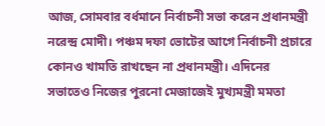আজ, সোমবার বর্ধমানে নির্বাচনী সভা করেন প্রধানমন্ত্রী নরেন্দ্র মোদী। পঞ্চম দফা ভোটের আগে নির্বাচনী প্রচারে কোনও খামতি রাখছেন না প্রধানমন্ত্রী। এদিনের সভাতেও নিজের পুরনো মেজাজেই মুখ্যমন্ত্রী মমতা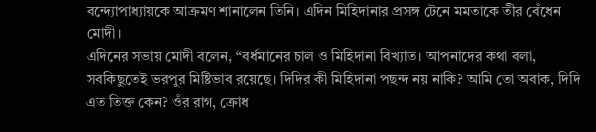বন্দ্যোপাধ্যায়কে আক্রমণ শানালেন তিনি। এদিন মিহিদানার প্রসঙ্গ টেনে মমতাকে তীর বেঁধেন মোদী।
এদিনের সভায় মোদী বলেন, “বর্ধমানের চাল ও মিহিদানা বিখ্যাত। আপনাদের কথা বলা, সবকিছুতেই ভরপুর মিষ্টিভাব রয়েছে। দিদির কী মিহিদানা পছন্দ নয় নাকি? আমি তো অবাক, দিদি এত তিক্ত কেন? ওঁর রাগ, ক্রোধ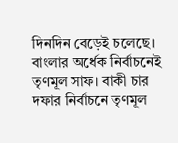দিনদিন বেড়েই চলেছে। বাংলার অর্ধেক নির্বাচনেই তৃণমূল সাফ। বাকী চার দফার নির্বাচনে তৃণমূল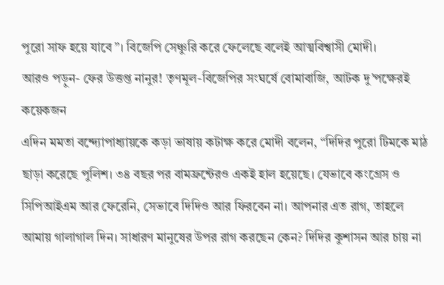পুরো সাফ হয়ে যাবে”। বিজেপি সেঞ্চুরি করে ফেলেছে বলেই আত্মবিশ্বাসী মোদী।
আরও পড়ুন- ফের উত্তপ্ত নানুর! তৃণমূল-বিজেপির সংঘর্ষে বোমাবাজি, আটক দু’পক্ষেরই কয়েকজন
এদিন মমতা বন্দ্যোপাধ্যায়কে কড়া ভাষায় কটাক্ষ করে মোদী বলেন, “দিদির পুরো টিমকে মাঠ ছাড়া করেছে পুলিশ। ৩৪ বছর পর বামফ্রন্টেরও একই হাল হয়েছে। যেভাবে কংগ্রেস ও সিপিআইএম আর ফেরেনি, সেভাবে দিদিও আর ফিরবেন না। আপনার এত রাগ, তাহলে আমায় গালাগাল দিন। সাধারণ মানুষের উপর রাগ করছেন কেন? দিদির কুশাসন আর চায় না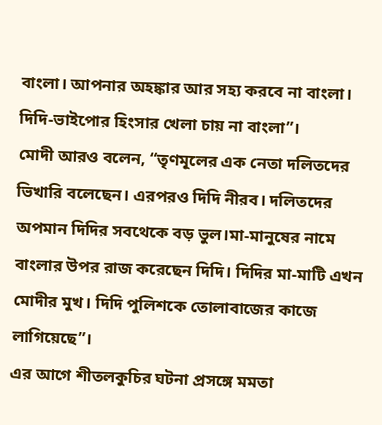বাংলা। আপনার অহঙ্কার আর সহ্য করবে না বাংলা। দিদি-ভাইপোর হিংসার খেলা চায় না বাংলা”।
মোদী আরও বলেন, “তৃণমূলের এক নেতা দলিতদের ভিখারি বলেছেন। এরপরও দিদি নীরব। দলিতদের অপমান দিদির সবথেকে বড় ভুল।মা-মানুষের নামে বাংলার উপর রাজ করেছেন দিদি। দিদির মা-মাটি এখন মোদীর মুখ। দিদি পুলিশকে তোলাবাজের কাজে লাগিয়েছে”।
এর আগে শীতলকুচির ঘটনা প্রসঙ্গে মমতা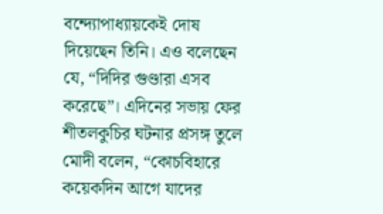বন্দ্যোপাধ্যায়কেই দোষ দিয়েছেন তিনি। এও বলেছেন যে, “দিদির গুণ্ডারা এসব করেছে”। এদিনের সভায় ফের শীতলকুচির ঘটনার প্রসঙ্গ তুলে মোদী বলেন, “কোচবিহারে কয়েকদিন আগে যাদের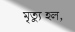মৃত্যু হল,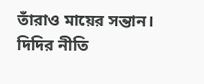তাঁরাও মায়ের সন্তান। দিদির নীতি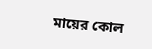মায়ের কোল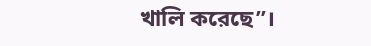খালি করেছে”।